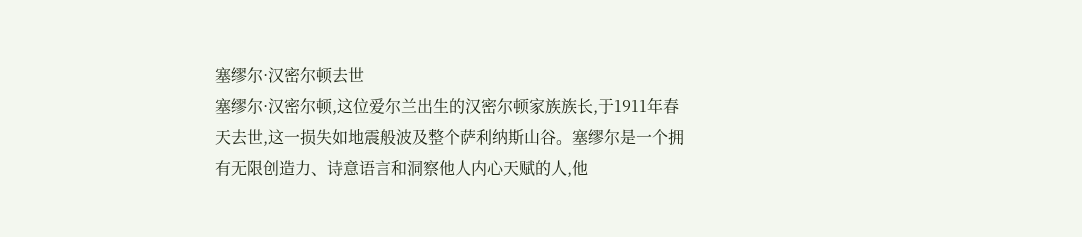塞缪尔·汉密尔顿去世
塞缪尔·汉密尔顿,这位爱尔兰出生的汉密尔顿家族族长,于1911年春天去世,这一损失如地震般波及整个萨利纳斯山谷。塞缪尔是一个拥有无限创造力、诗意语言和洞察他人内心天赋的人,他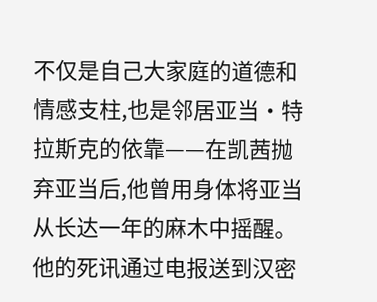不仅是自己大家庭的道德和情感支柱,也是邻居亚当·特拉斯克的依靠——在凯茜抛弃亚当后,他曾用身体将亚当从长达一年的麻木中摇醒。他的死讯通过电报送到汉密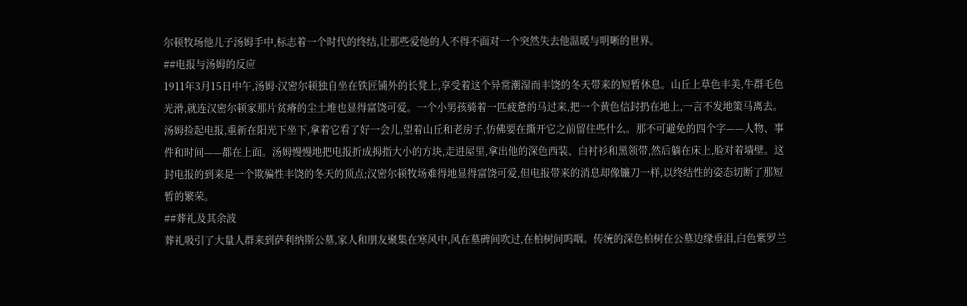尔顿牧场他儿子汤姆手中,标志着一个时代的终结,让那些爱他的人不得不面对一个突然失去他温暖与明晰的世界。
##电报与汤姆的反应
1911年3月15日中午,汤姆·汉密尔顿独自坐在铁匠铺外的长凳上,享受着这个异常潮湿而丰饶的冬天带来的短暂休息。山丘上草色丰美,牛群毛色光滑,就连汉密尔顿家那片贫瘠的尘土堆也显得富饶可爱。一个小男孩骑着一匹疲惫的马过来,把一个黄色信封扔在地上,一言不发地策马离去。汤姆捡起电报,重新在阳光下坐下,拿着它看了好一会儿,望着山丘和老房子,仿佛要在撕开它之前留住些什么。那不可避免的四个字——人物、事件和时间——都在上面。汤姆慢慢地把电报折成拇指大小的方块,走进屋里,拿出他的深色西装、白衬衫和黑领带,然后躺在床上,脸对着墙壁。这封电报的到来是一个欺骗性丰饶的冬天的顶点;汉密尔顿牧场难得地显得富饶可爱,但电报带来的消息却像镰刀一样,以终结性的姿态切断了那短暂的繁荣。
##葬礼及其余波
葬礼吸引了大量人群来到萨利纳斯公墓,家人和朋友聚集在寒风中,风在墓碑间吹过,在柏树间呜咽。传统的深色柏树在公墓边缘垂泪,白色紫罗兰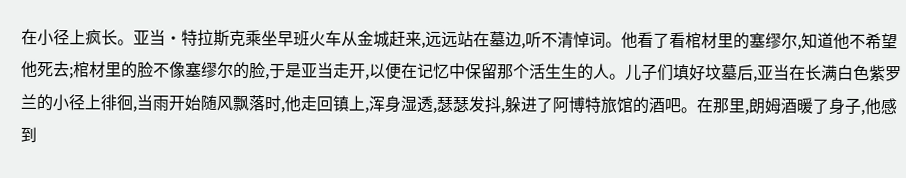在小径上疯长。亚当·特拉斯克乘坐早班火车从金城赶来,远远站在墓边,听不清悼词。他看了看棺材里的塞缪尔,知道他不希望他死去;棺材里的脸不像塞缪尔的脸,于是亚当走开,以便在记忆中保留那个活生生的人。儿子们填好坟墓后,亚当在长满白色紫罗兰的小径上徘徊,当雨开始随风飘落时,他走回镇上,浑身湿透,瑟瑟发抖,躲进了阿博特旅馆的酒吧。在那里,朗姆酒暖了身子,他感到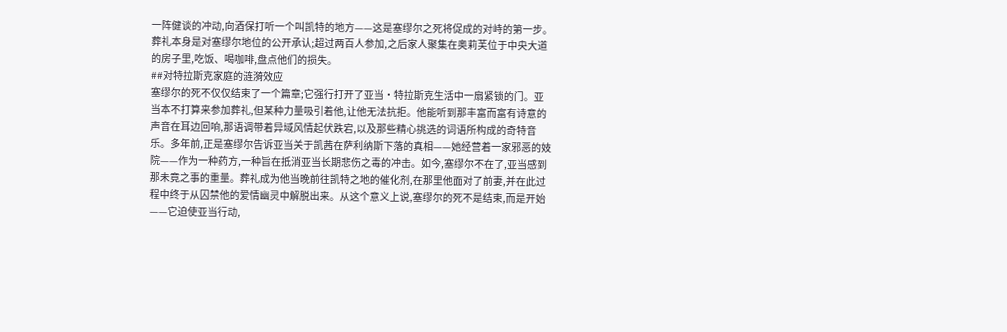一阵健谈的冲动,向酒保打听一个叫凯特的地方——这是塞缪尔之死将促成的对峙的第一步。葬礼本身是对塞缪尔地位的公开承认;超过两百人参加,之后家人聚集在奥莉芙位于中央大道的房子里,吃饭、喝咖啡,盘点他们的损失。
##对特拉斯克家庭的涟漪效应
塞缪尔的死不仅仅结束了一个篇章;它强行打开了亚当·特拉斯克生活中一扇紧锁的门。亚当本不打算来参加葬礼,但某种力量吸引着他,让他无法抗拒。他能听到那丰富而富有诗意的声音在耳边回响,那语调带着异域风情起伏跌宕,以及那些精心挑选的词语所构成的奇特音乐。多年前,正是塞缪尔告诉亚当关于凯茜在萨利纳斯下落的真相——她经营着一家邪恶的妓院——作为一种药方,一种旨在抵消亚当长期悲伤之毒的冲击。如今,塞缪尔不在了,亚当感到那未竟之事的重量。葬礼成为他当晚前往凯特之地的催化剂,在那里他面对了前妻,并在此过程中终于从囚禁他的爱情幽灵中解脱出来。从这个意义上说,塞缪尔的死不是结束,而是开始——它迫使亚当行动,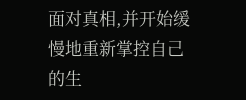面对真相,并开始缓慢地重新掌控自己的生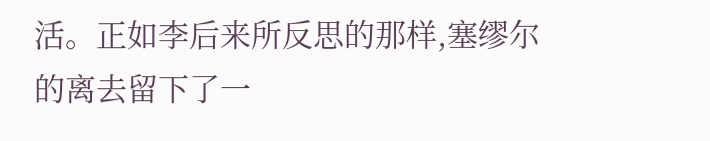活。正如李后来所反思的那样,塞缪尔的离去留下了一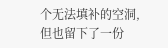个无法填补的空洞,但也留下了一份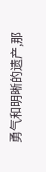勇气和明晰的遗产,那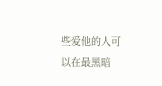些爱他的人可以在最黑暗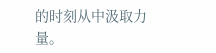的时刻从中汲取力量。